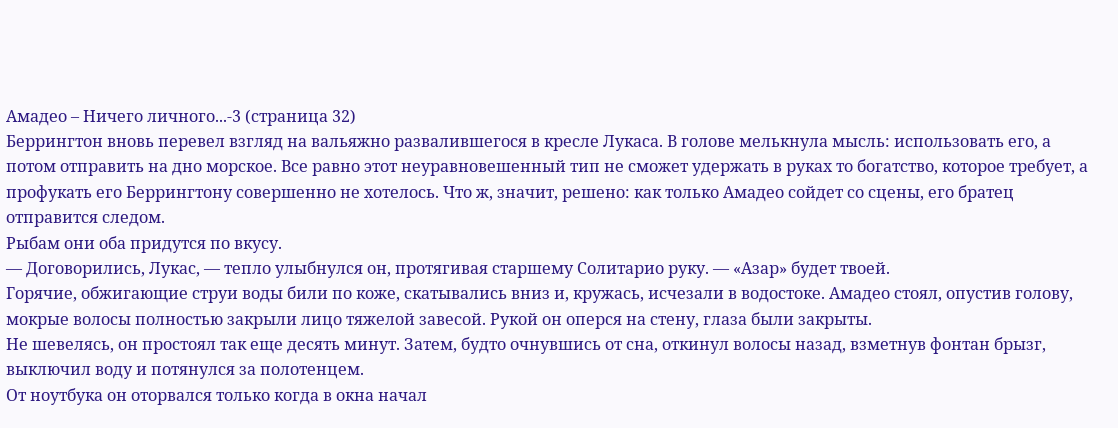Амадео – Ничего личного...-3 (страница 32)
Беррингтон вновь перевел взгляд на вальяжно развалившегося в кресле Лукаса. В голове мелькнула мысль: использовать его, а потом отправить на дно морское. Все равно этот неуравновешенный тип не сможет удержать в руках то богатство, которое требует, а профукать его Беррингтону совершенно не хотелось. Что ж, значит, решено: как только Амадео сойдет со сцены, его братец отправится следом.
Рыбам они оба придутся по вкусу.
— Договорились, Лукас, — тепло улыбнулся он, протягивая старшему Солитарио руку. — «Азар» будет твоей.
Горячие, обжигающие струи воды били по коже, скатывались вниз и, кружась, исчезали в водостоке. Амадео стоял, опустив голову, мокрые волосы полностью закрыли лицо тяжелой завесой. Рукой он оперся на стену, глаза были закрыты.
Не шевелясь, он простоял так еще десять минут. Затем, будто очнувшись от сна, откинул волосы назад, взметнув фонтан брызг, выключил воду и потянулся за полотенцем.
От ноутбука он оторвался только когда в окна начал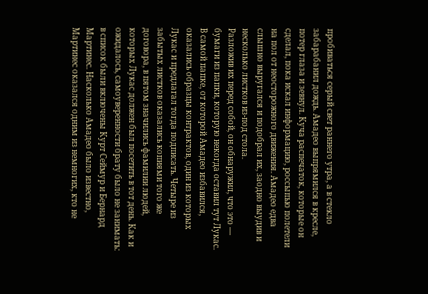пробиваться серый свет раннего утра, а в стекло забарабанил дождь. Амадео выпрямился в кресле, потер глаза и зевнул. Куча распечаток, которые он сделал, пока искал информацию, россыпью полетели на пол от неосторожного движения. Амадео едва слышно выругался и подобрал их, заодно выудив и несколько листков из-под стола.
Разложив их перед собой, он обнаружил, что это — бумаги из папки, которую некогда оставил тут Лукас. В самой папке, от которой Амадео избавился, оказались образцы контрактов, один из которых Лукас и предлагал тогда подписать. Четыре из забытых листков оказались копиями того же договора, в пятом значились фамилии людей, которых Лукас должен был посетить в тот день. Как и ожидалось, самоуверенности брату было не занимать: в список были включены Курт Сеймур и Бернард Мартинес. Насколько Амадео было известно, Мартинес оказался одним из немногих, кто не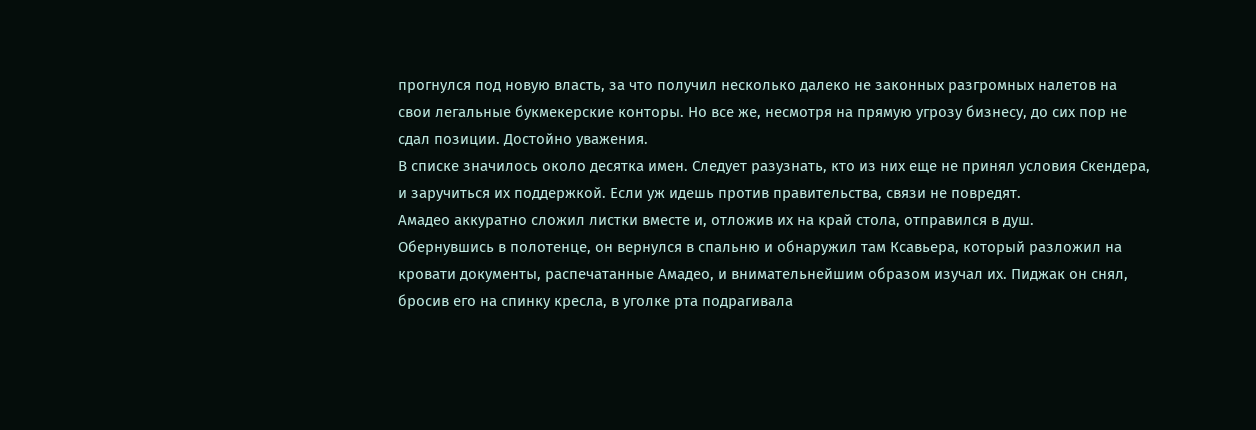прогнулся под новую власть, за что получил несколько далеко не законных разгромных налетов на свои легальные букмекерские конторы. Но все же, несмотря на прямую угрозу бизнесу, до сих пор не сдал позиции. Достойно уважения.
В списке значилось около десятка имен. Следует разузнать, кто из них еще не принял условия Скендера, и заручиться их поддержкой. Если уж идешь против правительства, связи не повредят.
Амадео аккуратно сложил листки вместе и, отложив их на край стола, отправился в душ.
Обернувшись в полотенце, он вернулся в спальню и обнаружил там Ксавьера, который разложил на кровати документы, распечатанные Амадео, и внимательнейшим образом изучал их. Пиджак он снял, бросив его на спинку кресла, в уголке рта подрагивала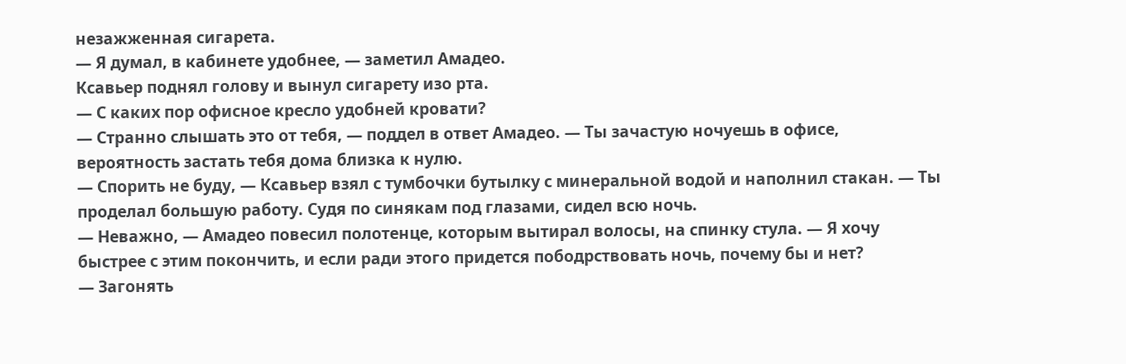незажженная сигарета.
— Я думал, в кабинете удобнее, — заметил Амадео.
Ксавьер поднял голову и вынул сигарету изо рта.
— С каких пор офисное кресло удобней кровати?
— Странно слышать это от тебя, — поддел в ответ Амадео. — Ты зачастую ночуешь в офисе, вероятность застать тебя дома близка к нулю.
— Спорить не буду, — Ксавьер взял с тумбочки бутылку с минеральной водой и наполнил стакан. — Ты проделал большую работу. Судя по синякам под глазами, сидел всю ночь.
— Неважно, — Амадео повесил полотенце, которым вытирал волосы, на спинку стула. — Я хочу быстрее с этим покончить, и если ради этого придется пободрствовать ночь, почему бы и нет?
— Загонять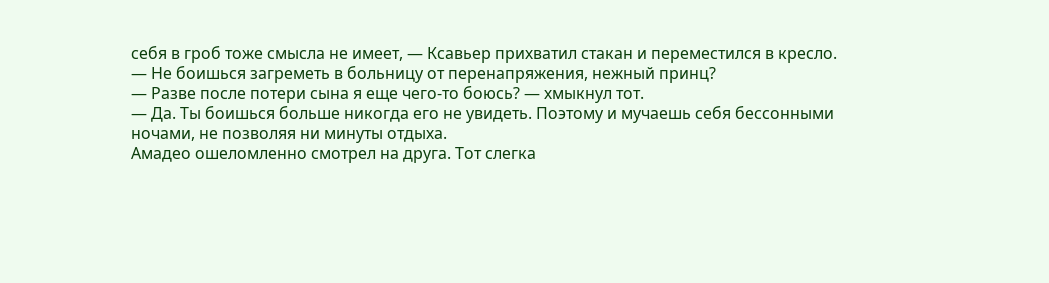себя в гроб тоже смысла не имеет, — Ксавьер прихватил стакан и переместился в кресло. — Не боишься загреметь в больницу от перенапряжения, нежный принц?
— Разве после потери сына я еще чего-то боюсь? — хмыкнул тот.
— Да. Ты боишься больше никогда его не увидеть. Поэтому и мучаешь себя бессонными ночами, не позволяя ни минуты отдыха.
Амадео ошеломленно смотрел на друга. Тот слегка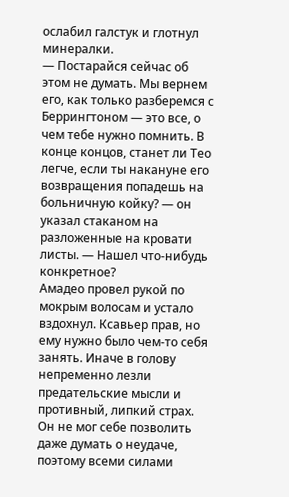ослабил галстук и глотнул минералки.
— Постарайся сейчас об этом не думать. Мы вернем его, как только разберемся с Беррингтоном — это все, о чем тебе нужно помнить. В конце концов, станет ли Тео легче, если ты накануне его возвращения попадешь на больничную койку? — он указал стаканом на разложенные на кровати листы. — Нашел что-нибудь конкретное?
Амадео провел рукой по мокрым волосам и устало вздохнул. Ксавьер прав, но ему нужно было чем-то себя занять. Иначе в голову непременно лезли предательские мысли и противный, липкий страх. Он не мог себе позволить даже думать о неудаче, поэтому всеми силами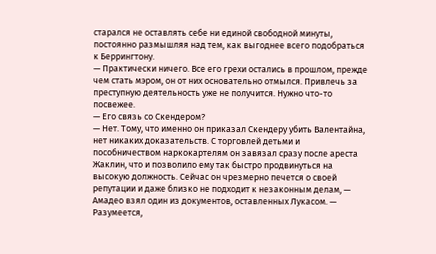старался не оставлять себе ни единой свободной минуты, постоянно размышляя над тем, как выгоднее всего подобраться к Беррингтону.
— Практически ничего. Все его грехи остались в прошлом, прежде чем стать мэром, он от них основательно отмылся. Привлечь за преступную деятельность уже не получится. Нужно что-то посвежее.
— Его связь со Скендером?
— Нет. Тому, что именно он приказал Скендеру убить Валентайна, нет никаких доказательств. С торговлей детьми и пособничеством наркокартелям он завязал сразу после ареста Жаклин, что и позволило ему так быстро продвинуться на высокую должность. Сейчас он чрезмерно печется о своей репутации и даже близко не подходит к незаконным делам, — Амадео взял один из документов, оставленных Лукасом. — Разумеется,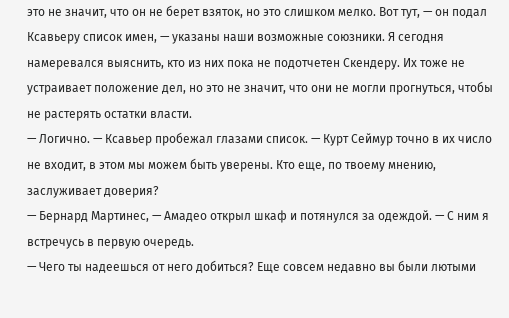это не значит, что он не берет взяток, но это слишком мелко. Вот тут, — он подал Ксавьеру список имен, — указаны наши возможные союзники. Я сегодня намеревался выяснить, кто из них пока не подотчетен Скендеру. Их тоже не устраивает положение дел, но это не значит, что они не могли прогнуться, чтобы не растерять остатки власти.
— Логично. — Ксавьер пробежал глазами список. — Курт Сеймур точно в их число не входит, в этом мы можем быть уверены. Кто еще, по твоему мнению, заслуживает доверия?
— Бернард Мартинес, — Амадео открыл шкаф и потянулся за одеждой. — С ним я встречусь в первую очередь.
— Чего ты надеешься от него добиться? Еще совсем недавно вы были лютыми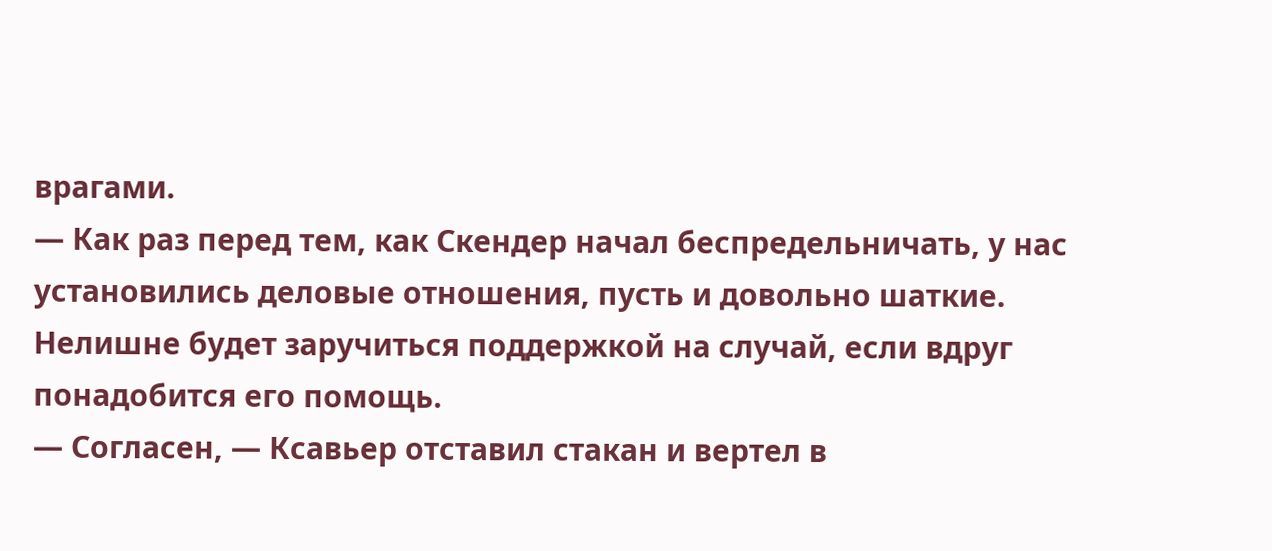врагами.
— Как раз перед тем, как Скендер начал беспредельничать, у нас установились деловые отношения, пусть и довольно шаткие. Нелишне будет заручиться поддержкой на случай, если вдруг понадобится его помощь.
— Согласен, — Ксавьер отставил стакан и вертел в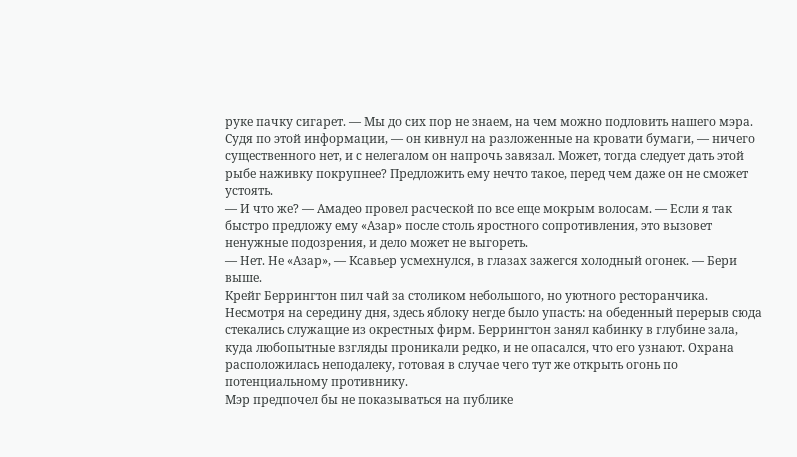руке пачку сигарет. — Мы до сих пор не знаем, на чем можно подловить нашего мэра. Судя по этой информации, — он кивнул на разложенные на кровати бумаги, — ничего существенного нет, и с нелегалом он напрочь завязал. Может, тогда следует дать этой рыбе наживку покрупнее? Предложить ему нечто такое, перед чем даже он не сможет устоять.
— И что же? — Амадео провел расческой по все еще мокрым волосам. — Если я так быстро предложу ему «Азар» после столь яростного сопротивления, это вызовет ненужные подозрения, и дело может не выгореть.
— Нет. Не «Азар», — Ксавьер усмехнулся, в глазах зажегся холодный огонек. — Бери выше.
Крейг Беррингтон пил чай за столиком небольшого, но уютного ресторанчика. Несмотря на середину дня, здесь яблоку негде было упасть: на обеденный перерыв сюда стекались служащие из окрестных фирм. Беррингтон занял кабинку в глубине зала, куда любопытные взгляды проникали редко, и не опасался, что его узнают. Охрана расположилась неподалеку, готовая в случае чего тут же открыть огонь по потенциальному противнику.
Мэр предпочел бы не показываться на публике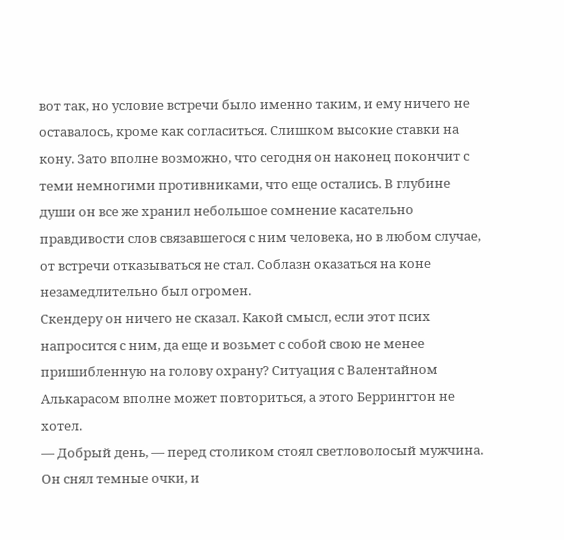вот так, но условие встречи было именно таким, и ему ничего не оставалось, кроме как согласиться. Слишком высокие ставки на кону. Зато вполне возможно, что сегодня он наконец покончит с теми немногими противниками, что еще остались. В глубине души он все же хранил небольшое сомнение касательно правдивости слов связавшегося с ним человека, но в любом случае, от встречи отказываться не стал. Соблазн оказаться на коне незамедлительно был огромен.
Скендеру он ничего не сказал. Какой смысл, если этот псих напросится с ним, да еще и возьмет с собой свою не менее пришибленную на голову охрану? Ситуация с Валентайном Алькарасом вполне может повториться, а этого Беррингтон не хотел.
— Добрый день, — перед столиком стоял светловолосый мужчина. Он снял темные очки, и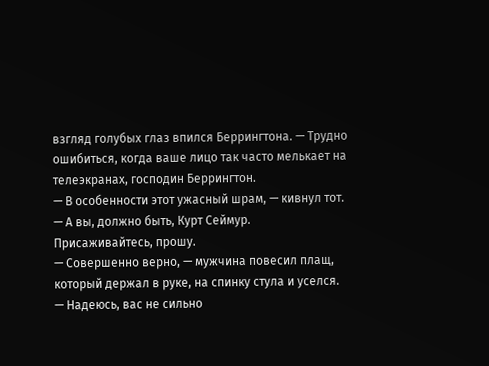взгляд голубых глаз впился Беррингтона. — Трудно ошибиться, когда ваше лицо так часто мелькает на телеэкранах, господин Беррингтон.
— В особенности этот ужасный шрам, — кивнул тот. — А вы, должно быть, Курт Сеймур. Присаживайтесь, прошу.
— Совершенно верно, — мужчина повесил плащ, который держал в руке, на спинку стула и уселся. — Надеюсь, вас не сильно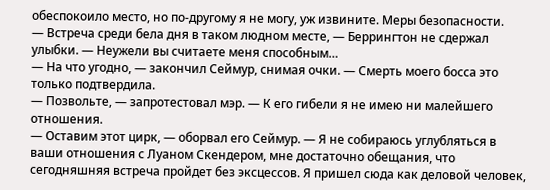обеспокоило место, но по-другому я не могу, уж извините. Меры безопасности.
— Встреча среди бела дня в таком людном месте, — Беррингтон не сдержал улыбки. — Неужели вы считаете меня способным…
— На что угодно, — закончил Сеймур, снимая очки. — Смерть моего босса это только подтвердила.
— Позвольте, — запротестовал мэр. — К его гибели я не имею ни малейшего отношения.
— Оставим этот цирк, — оборвал его Сеймур. — Я не собираюсь углубляться в ваши отношения с Луаном Скендером, мне достаточно обещания, что сегодняшняя встреча пройдет без эксцессов. Я пришел сюда как деловой человек,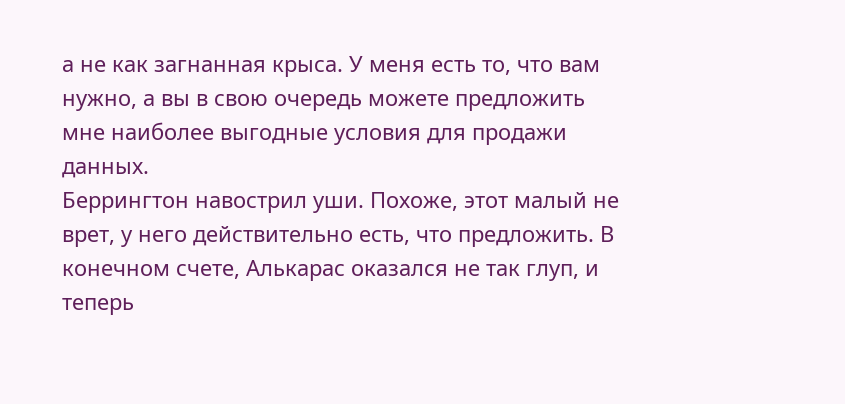а не как загнанная крыса. У меня есть то, что вам нужно, а вы в свою очередь можете предложить мне наиболее выгодные условия для продажи данных.
Беррингтон навострил уши. Похоже, этот малый не врет, у него действительно есть, что предложить. В конечном счете, Алькарас оказался не так глуп, и теперь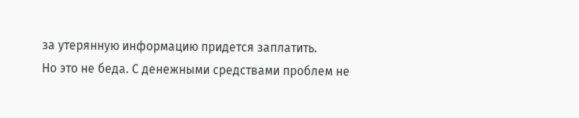за утерянную информацию придется заплатить.
Но это не беда. С денежными средствами проблем не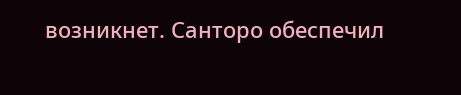возникнет. Санторо обеспечил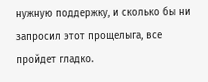нужную поддержку, и сколько бы ни запросил этот прощелыга, все пройдет гладко.